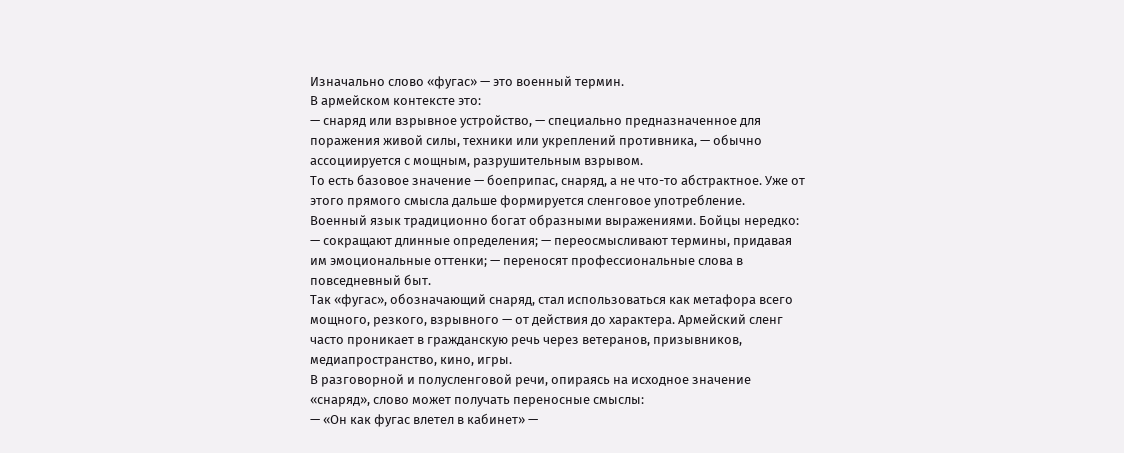Изначально слово «фугас» — это военный термин.
В армейском контексте это:
— снаряд или взрывное устройство, — специально предназначенное для поражения живой силы, техники или укреплений противника, — обычно ассоциируется с мощным, разрушительным взрывом.
То есть базовое значение — боеприпас, снаряд, а не что-то абстрактное. Уже от этого прямого смысла дальше формируется сленговое употребление.
Военный язык традиционно богат образными выражениями. Бойцы нередко:
— сокращают длинные определения; — переосмысливают термины, придавая им эмоциональные оттенки; — переносят профессиональные слова в повседневный быт.
Так «фугас», обозначающий снаряд, стал использоваться как метафора всего мощного, резкого, взрывного — от действия до характера. Армейский сленг часто проникает в гражданскую речь через ветеранов, призывников, медиапространство, кино, игры.
В разговорной и полусленговой речи, опираясь на исходное значение «снаряд», слово может получать переносные смыслы:
— «Он как фугас влетел в кабинет» —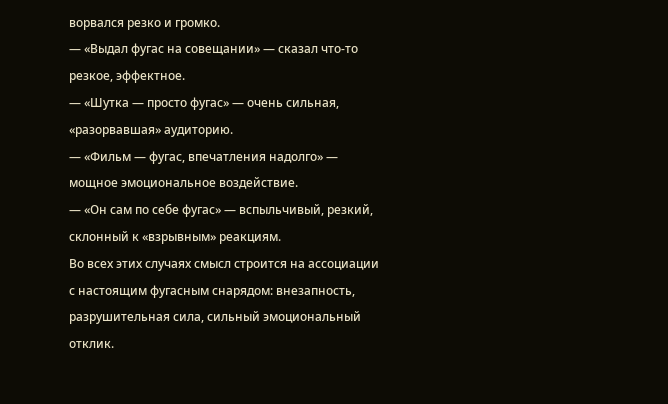ворвался резко и громко.
— «Выдал фугас на совещании» — сказал что‑то резкое, эффектное.
— «Шутка — просто фугас» — очень сильная, «разорвавшая» аудиторию.
— «Фильм — фугас, впечатления надолго» — мощное эмоциональное воздействие.
— «Он сам по себе фугас» — вспыльчивый, резкий, склонный к «взрывным» реакциям.
Во всех этих случаях смысл строится на ассоциации с настоящим фугасным снарядом: внезапность, разрушительная сила, сильный эмоциональный отклик.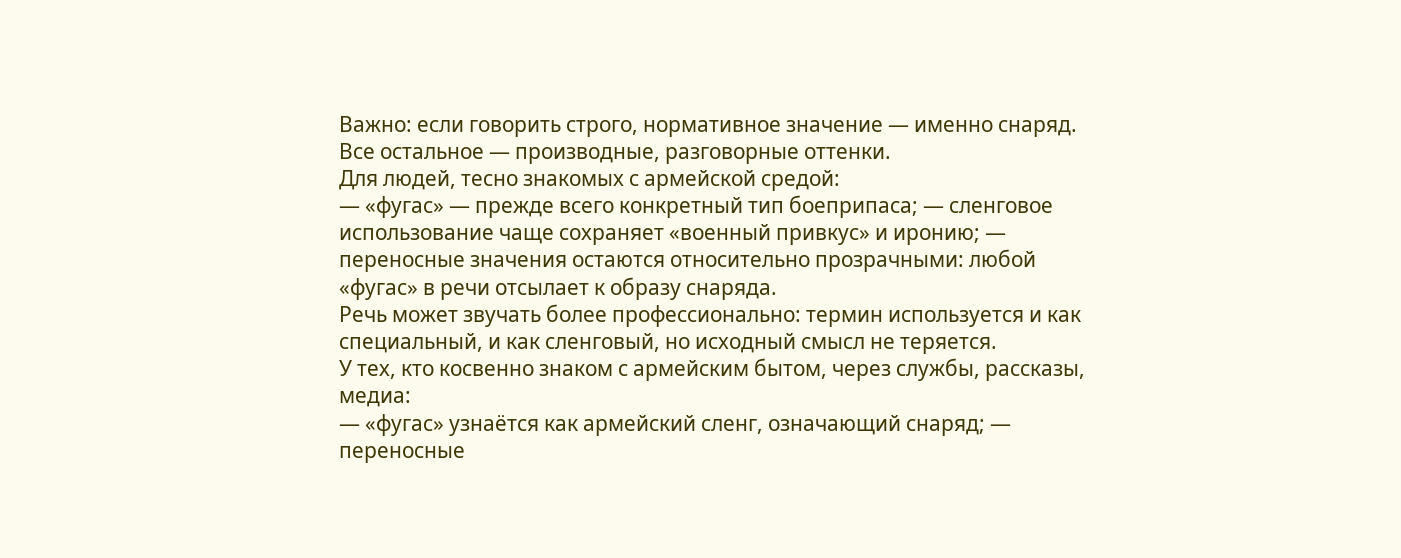Важно: если говорить строго, нормативное значение — именно снаряд. Все остальное — производные, разговорные оттенки.
Для людей, тесно знакомых с армейской средой:
— «фугас» — прежде всего конкретный тип боеприпаса; — сленговое использование чаще сохраняет «военный привкус» и иронию; — переносные значения остаются относительно прозрачными: любой «фугас» в речи отсылает к образу снаряда.
Речь может звучать более профессионально: термин используется и как специальный, и как сленговый, но исходный смысл не теряется.
У тех, кто косвенно знаком с армейским бытом, через службы, рассказы, медиа:
— «фугас» узнаётся как армейский сленг, означающий снаряд; — переносные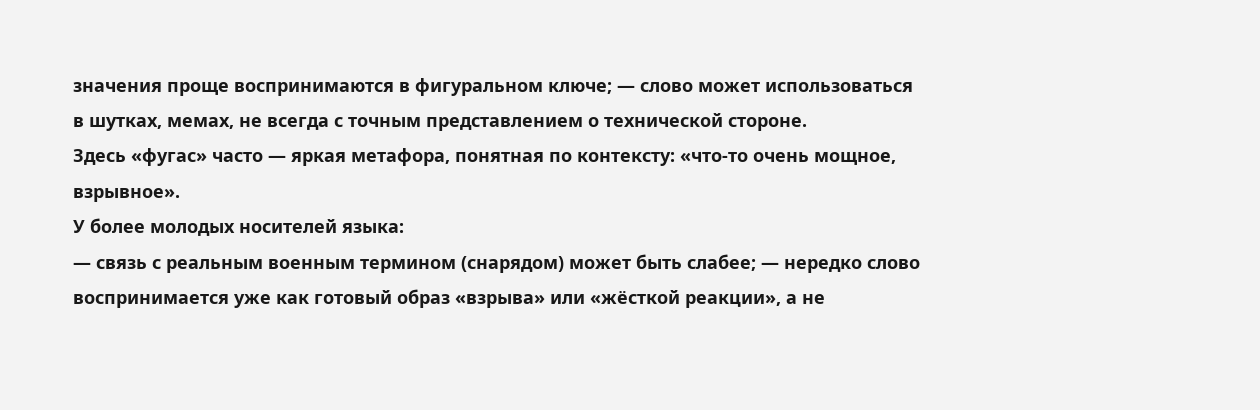значения проще воспринимаются в фигуральном ключе; — слово может использоваться в шутках, мемах, не всегда с точным представлением о технической стороне.
Здесь «фугас» часто — яркая метафора, понятная по контексту: «что‑то очень мощное, взрывное».
У более молодых носителей языка:
— связь с реальным военным термином (снарядом) может быть слабее; — нередко слово воспринимается уже как готовый образ «взрыва» или «жёсткой реакции», а не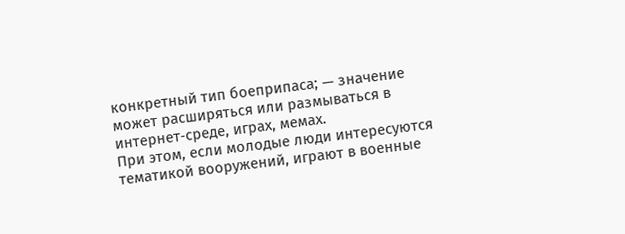конкретный тип боеприпаса; — значение может расширяться или размываться в интернет‑среде, играх, мемах.
При этом, если молодые люди интересуются тематикой вооружений, играют в военные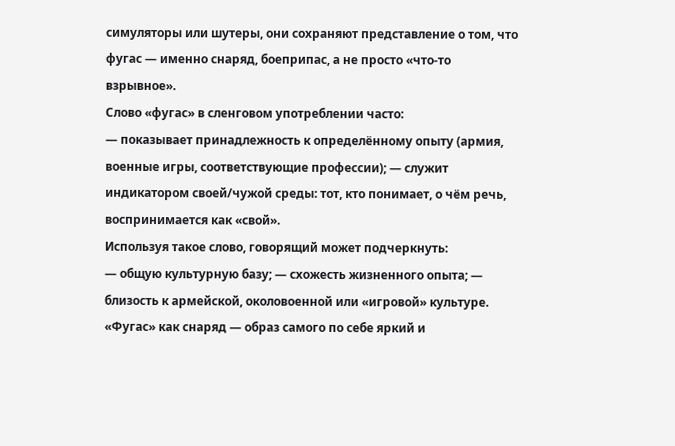симуляторы или шутеры, они сохраняют представление о том, что фугас — именно снаряд, боеприпас, а не просто «что‑то взрывное».
Слово «фугас» в сленговом употреблении часто:
— показывает принадлежность к определённому опыту (армия, военные игры, соответствующие профессии); — служит индикатором своей/чужой среды: тот, кто понимает, о чём речь, воспринимается как «свой».
Используя такое слово, говорящий может подчеркнуть:
— общую культурную базу; — схожесть жизненного опыта; — близость к армейской, околовоенной или «игровой» культуре.
«Фугас» как снаряд — образ самого по себе яркий и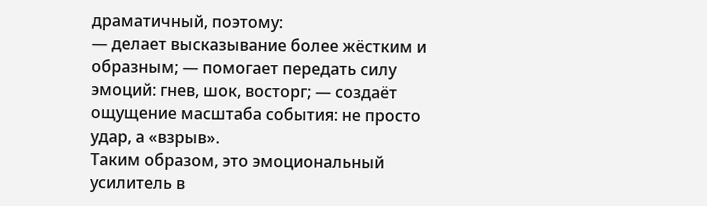драматичный, поэтому:
— делает высказывание более жёстким и образным; — помогает передать силу эмоций: гнев, шок, восторг; — создаёт ощущение масштаба события: не просто удар, а «взрыв».
Таким образом, это эмоциональный усилитель в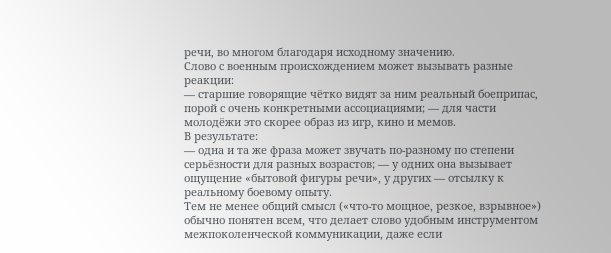речи, во многом благодаря исходному значению.
Слово с военным происхождением может вызывать разные реакции:
— старшие говорящие чётко видят за ним реальный боеприпас, порой с очень конкретными ассоциациями; — для части молодёжи это скорее образ из игр, кино и мемов.
В результате:
— одна и та же фраза может звучать по‑разному по степени серьёзности для разных возрастов; — у одних она вызывает ощущение «бытовой фигуры речи», у других — отсылку к реальному боевому опыту.
Тем не менее общий смысл («что‑то мощное, резкое, взрывное») обычно понятен всем, что делает слово удобным инструментом межпоколенческой коммуникации, даже если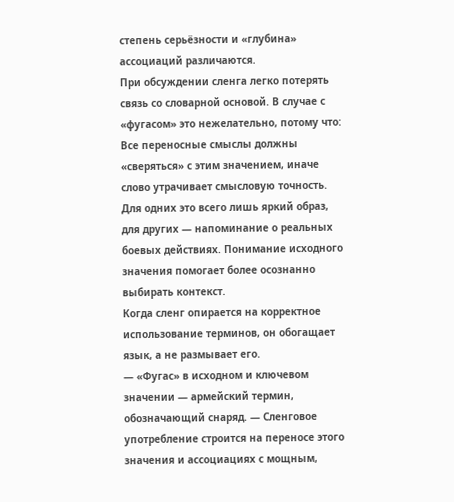степень серьёзности и «глубина» ассоциаций различаются.
При обсуждении сленга легко потерять связь со словарной основой. В случае с «фугасом» это нежелательно, потому что:
Все переносные смыслы должны «сверяться» с этим значением, иначе слово утрачивает смысловую точность.
Для одних это всего лишь яркий образ, для других — напоминание о реальных боевых действиях. Понимание исходного значения помогает более осознанно выбирать контекст.
Когда сленг опирается на корректное использование терминов, он обогащает язык, а не размывает его.
— «Фугас» в исходном и ключевом значении — армейский термин, обозначающий снаряд. — Сленговое употребление строится на переносе этого значения и ассоциациях с мощным,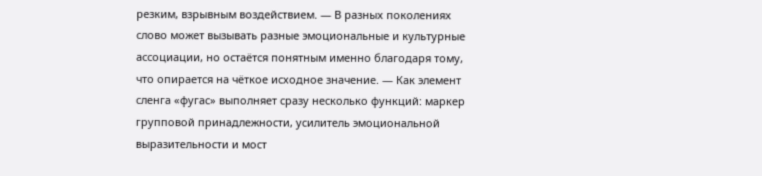резким, взрывным воздействием. — В разных поколениях слово может вызывать разные эмоциональные и культурные ассоциации, но остаётся понятным именно благодаря тому, что опирается на чёткое исходное значение. — Как элемент сленга «фугас» выполняет сразу несколько функций: маркер групповой принадлежности, усилитель эмоциональной выразительности и мост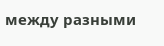между разными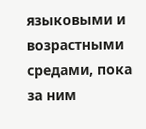языковыми и возрастными средами, пока за ним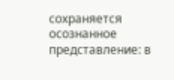сохраняется осознанное представление: в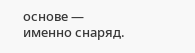основе — именно снаряд.